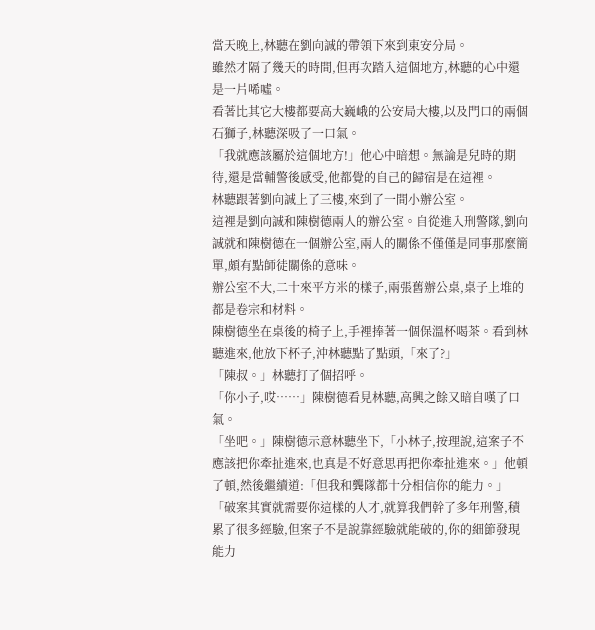當天晚上,林聽在劉向誠的帶領下來到東安分局。
雖然才隔了幾天的時間,但再次踏入這個地方,林聽的心中還是一片唏噓。
看著比其它大樓都要高大巍峨的公安局大樓,以及門口的兩個石獅子,林聽深吸了一口氣。
「我就應該屬於這個地方!」他心中暗想。無論是兒時的期待,還是當輔警後感受,他都覺的自己的歸宿是在這裡。
林聽跟著劉向誠上了三樓,來到了一間小辦公室。
這裡是劉向誠和陳樹德兩人的辦公室。自從進入刑警隊,劉向誠就和陳樹德在一個辦公室,兩人的關係不僅僅是同事那麼簡單,頗有點師徒關係的意味。
辦公室不大,二十來平方米的樣子,兩張舊辦公桌,桌子上堆的都是卷宗和材料。
陳樹德坐在桌後的椅子上,手裡捧著一個保溫杯喝茶。看到林聽進來,他放下杯子,沖林聽點了點頭,「來了?」
「陳叔。」林聽打了個招呼。
「你小子,哎……」陳樹德看見林聽,高興之餘又暗自嘆了口氣。
「坐吧。」陳樹德示意林聽坐下,「小林子,按理說,這案子不應該把你牽扯進來,也真是不好意思再把你牽扯進來。」他頓了頓,然後繼續道:「但我和龔隊都十分相信你的能力。」
「破案其實就需要你這樣的人才,就算我們幹了多年刑警,積累了很多經驗,但案子不是說靠經驗就能破的,你的細節發現能力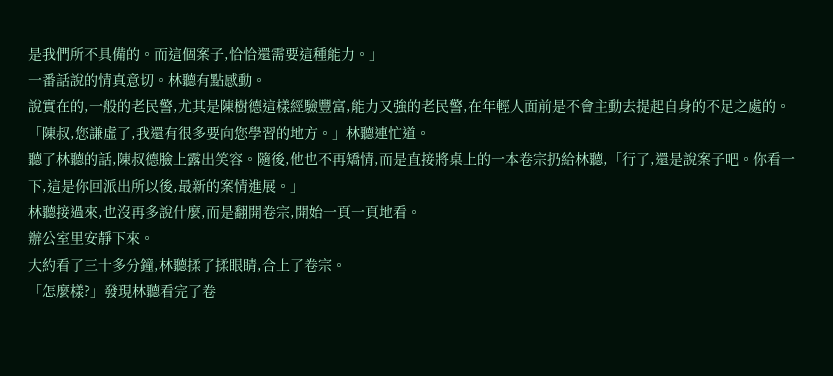是我們所不具備的。而這個案子,恰恰還需要這種能力。」
一番話說的情真意切。林聽有點感動。
說實在的,一般的老民警,尤其是陳樹德這樣經驗豐富,能力又強的老民警,在年輕人面前是不會主動去提起自身的不足之處的。
「陳叔,您謙虛了,我還有很多要向您學習的地方。」林聽連忙道。
聽了林聽的話,陳叔德臉上露出笑容。隨後,他也不再矯情,而是直接將桌上的一本卷宗扔給林聽,「行了,還是說案子吧。你看一下,這是你回派出所以後,最新的案情進展。」
林聽接過來,也沒再多說什麼,而是翻開卷宗,開始一頁一頁地看。
辦公室里安靜下來。
大約看了三十多分鐘,林聽揉了揉眼睛,合上了卷宗。
「怎麼樣?」發現林聽看完了卷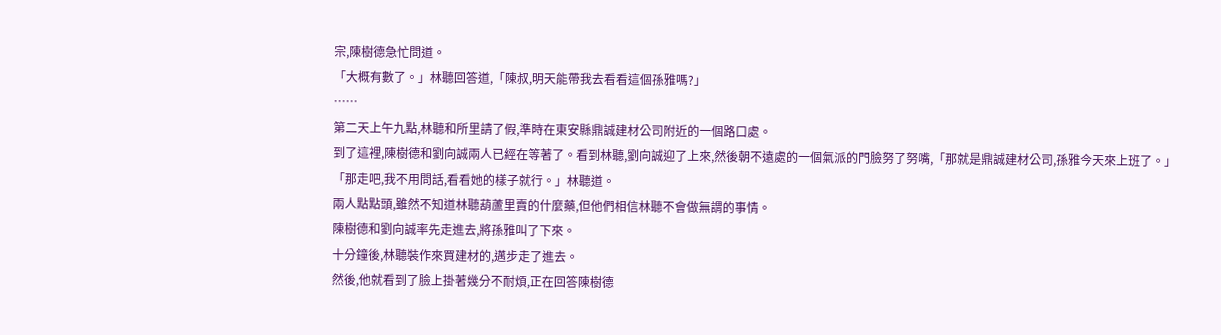宗,陳樹德急忙問道。
「大概有數了。」林聽回答道,「陳叔,明天能帶我去看看這個孫雅嗎?」
……
第二天上午九點,林聽和所里請了假,準時在東安縣鼎誠建材公司附近的一個路口處。
到了這裡,陳樹德和劉向誠兩人已經在等著了。看到林聽,劉向誠迎了上來,然後朝不遠處的一個氣派的門臉努了努嘴,「那就是鼎誠建材公司,孫雅今天來上班了。」
「那走吧,我不用問話,看看她的樣子就行。」林聽道。
兩人點點頭,雖然不知道林聽葫蘆里賣的什麼藥,但他們相信林聽不會做無謂的事情。
陳樹德和劉向誠率先走進去,將孫雅叫了下來。
十分鐘後,林聽裝作來買建材的,邁步走了進去。
然後,他就看到了臉上掛著幾分不耐煩,正在回答陳樹德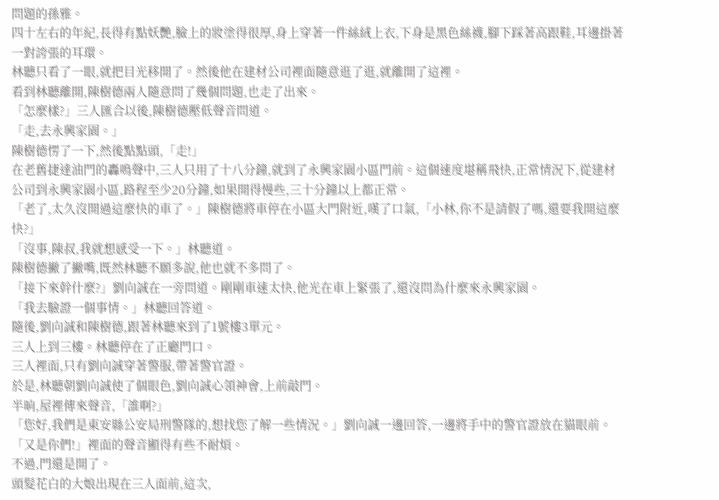問題的孫雅。
四十左右的年紀,長得有點妖艷,臉上的妝塗得很厚,身上穿著一件絲絨上衣,下身是黑色絲襪,腳下踩著高跟鞋,耳邊掛著一對誇張的耳環。
林聽只看了一眼,就把目光移開了。然後他在建材公司裡面隨意逛了逛,就離開了這裡。
看到林聽離開,陳樹德兩人隨意問了幾個問題,也走了出來。
「怎麼樣?」三人匯合以後,陳樹德壓低聲音問道。
「走,去永興家園。」
陳樹德愣了一下,然後點點頭,「走!」
在老舊捷達油門的轟鳴聲中,三人只用了十八分鐘,就到了永興家園小區門前。這個速度堪稱飛快,正常情況下,從建材公司到永興家園小區,路程至少20分鐘,如果開得慢些,三十分鐘以上都正常。
「老了,太久沒開過這麼快的車了。」陳樹德將車停在小區大門附近,嘆了口氣,「小林,你不是請假了嗎,還要我開這麼快?」
「沒事,陳叔,我就想感受一下。」林聽道。
陳樹德撇了撇嘴,既然林聽不願多說,他也就不多問了。
「接下來幹什麼?」劉向誠在一旁問道。剛剛車速太快,他光在車上緊張了,還沒問為什麼來永興家園。
「我去驗證一個事情。」林聽回答道。
隨後,劉向誠和陳樹德,跟著林聽來到了1號樓3單元。
三人上到三樓。林聽停在了正廳門口。
三人裡面,只有劉向誠穿著警服,帶著警官證。
於是,林聽朝劉向誠使了個眼色,劉向誠心領神會,上前敲門。
半晌,屋裡傳來聲音,「誰啊?」
「您好,我們是東安縣公安局刑警隊的,想找您了解一些情況。」劉向誠一邊回答,一邊將手中的警官證放在貓眼前。
「又是你們!」裡面的聲音顯得有些不耐煩。
不過,門還是開了。
頭髮花白的大娘出現在三人面前,這次,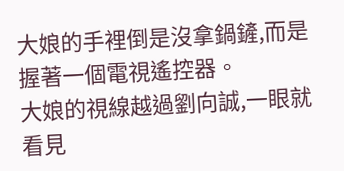大娘的手裡倒是沒拿鍋鏟,而是握著一個電視遙控器。
大娘的視線越過劉向誠,一眼就看見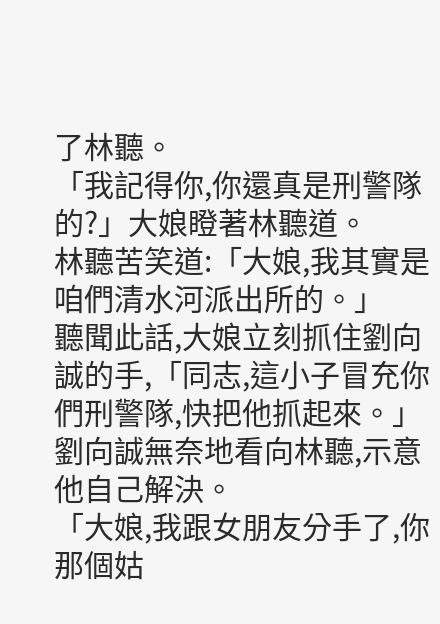了林聽。
「我記得你,你還真是刑警隊的?」大娘瞪著林聽道。
林聽苦笑道:「大娘,我其實是咱們清水河派出所的。」
聽聞此話,大娘立刻抓住劉向誠的手,「同志,這小子冒充你們刑警隊,快把他抓起來。」
劉向誠無奈地看向林聽,示意他自己解決。
「大娘,我跟女朋友分手了,你那個姑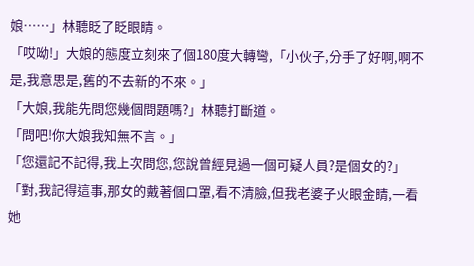娘……」林聽眨了眨眼睛。
「哎呦!」大娘的態度立刻來了個180度大轉彎,「小伙子,分手了好啊,啊不是,我意思是,舊的不去新的不來。」
「大娘,我能先問您幾個問題嗎?」林聽打斷道。
「問吧!你大娘我知無不言。」
「您還記不記得,我上次問您,您說曾經見過一個可疑人員?是個女的?」
「對,我記得這事,那女的戴著個口罩,看不清臉,但我老婆子火眼金睛,一看她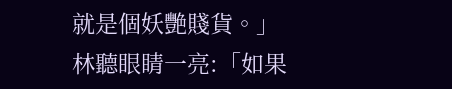就是個妖艷賤貨。」
林聽眼睛一亮:「如果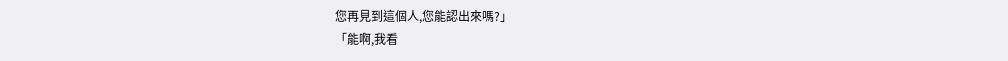您再見到這個人,您能認出來嗎?」
「能啊,我看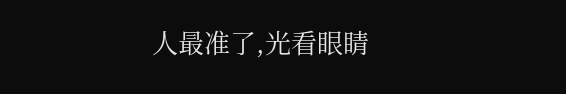人最准了,光看眼睛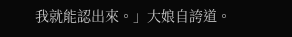我就能認出來。」大娘自誇道。